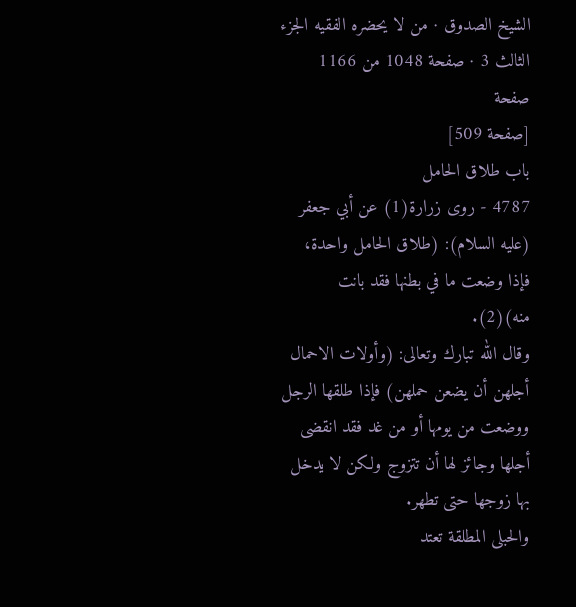الشيخ الصدوق · من لا يحضره الفقيه الجزء الثالث 3 · صفحة 1048 من 1166
صفحة
[صفحة 509]
باب طلاق الحامل
4787 - روى زرارة(1) عن أبي جعفر (عليه السلام): (طلاق الحامل واحدة، فإذا وضعت ما في بطنها فقد بانت منه)(2).
وقال الله تبارك وتعالى: (وأولات الاحمال أجلهن أن يضعن حملهن) فإذا طلقها الرجل ووضعت من يومها أو من غد فقد انقضى أجلها وجائز لها أن تتزوج ولكن لا يدخل بها زوجها حتى تطهر.
والحبلى المطلقة تعتد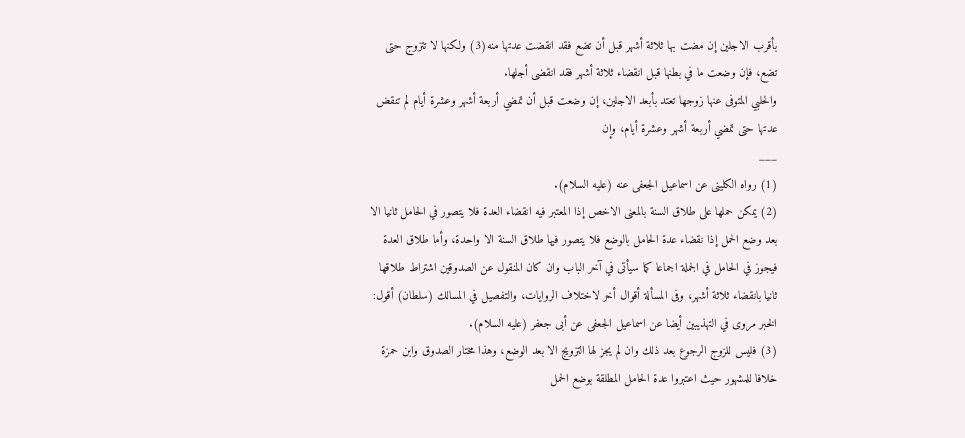بأقرب الاجلين إن مضت بها ثلاثة أشهر قبل أن تضع فقد انقضت عدتها منه(3) ولكنها لا تتزوج حتى تضع، فإن وضعت ما في بطنها قبل انقضاء ثلاثة أشهر فقد انقضى أجلها.
والحلبي المتوفى عنها زوجها تعتد بأبعد الاجلين، إن وضعت قبل أن تمضي أربعة أشهر وعشرة أيام لم تنقض عدتها حتى تمضي أربعة أشهر وعشرة أيام، وإن
___
(1) رواه الكلينى عن اسماعيل الجعفى عنه (عليه السلام).
(2) يمكن حملها على طلاق السنة بالمعنى الاخص إذا المعتبر فيه انقضاء العدة فلا يتصور في الحامل ثانيا الا بعد وضع الحمل إذا نقضاء عدة الحامل بالوضع فلا يتصور فيها طلاق السنة الا واحدة، وأما طلاق العدة فيجوز في الحامل في الجملة اجماعا كما سيأتى في آخر الباب وان كان المنقول عن الصدوقين اشتراط طلاقها ثانيا بانقضاء ثلاثة أشهر، وفى المسألة أقوال أخر لاختلاف الروايات، والتفصيل في المسالك (سلطان) أقول: الخبر مروى في التهذيبين أيضا عن اسماعيل الجعفى عن أبى جعفر (عليه السلام).
(3) فليس للزوج الرجوع بعد ذلك وان لم يجز لها التزويج الا بعد الوضع، وهذا مختار الصدوق وابن حمزة خلافا للمشهور حيث اعتبروا عدة الحامل المطلقة بوضع الحمل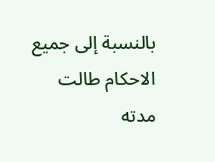بالنسبة إلى جميع الاحكام طالت مدته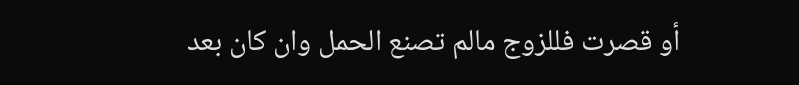أو قصرت فللزوج مالم تصنع الحمل وان كان بعد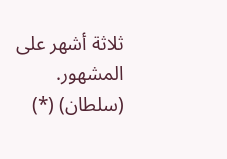ثلاثة أشهر على المشهور. (سلطان) (*)